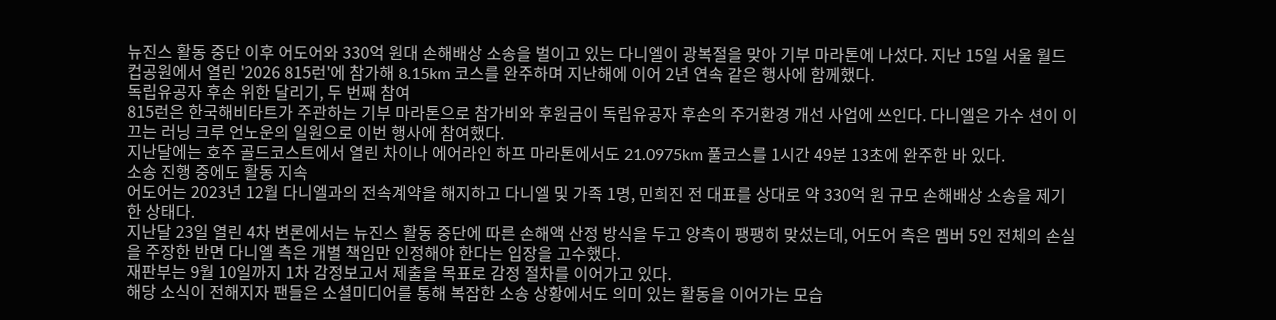뉴진스 활동 중단 이후 어도어와 330억 원대 손해배상 소송을 벌이고 있는 다니엘이 광복절을 맞아 기부 마라톤에 나섰다. 지난 15일 서울 월드컵공원에서 열린 '2026 815런'에 참가해 8.15km 코스를 완주하며 지난해에 이어 2년 연속 같은 행사에 함께했다.
독립유공자 후손 위한 달리기, 두 번째 참여
815런은 한국해비타트가 주관하는 기부 마라톤으로 참가비와 후원금이 독립유공자 후손의 주거환경 개선 사업에 쓰인다. 다니엘은 가수 션이 이끄는 러닝 크루 언노운의 일원으로 이번 행사에 참여했다.
지난달에는 호주 골드코스트에서 열린 차이나 에어라인 하프 마라톤에서도 21.0975km 풀코스를 1시간 49분 13초에 완주한 바 있다.
소송 진행 중에도 활동 지속
어도어는 2023년 12월 다니엘과의 전속계약을 해지하고 다니엘 및 가족 1명, 민희진 전 대표를 상대로 약 330억 원 규모 손해배상 소송을 제기한 상태다.
지난달 23일 열린 4차 변론에서는 뉴진스 활동 중단에 따른 손해액 산정 방식을 두고 양측이 팽팽히 맞섰는데, 어도어 측은 멤버 5인 전체의 손실을 주장한 반면 다니엘 측은 개별 책임만 인정해야 한다는 입장을 고수했다.
재판부는 9월 10일까지 1차 감정보고서 제출을 목표로 감정 절차를 이어가고 있다.
해당 소식이 전해지자 팬들은 소셜미디어를 통해 복잡한 소송 상황에서도 의미 있는 활동을 이어가는 모습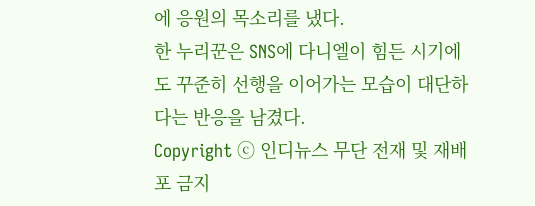에 응원의 목소리를 냈다.
한 누리꾼은 SNS에 다니엘이 힘든 시기에도 꾸준히 선행을 이어가는 모습이 대단하다는 반응을 남겼다.
Copyright ⓒ 인디뉴스 무단 전재 및 재배포 금지